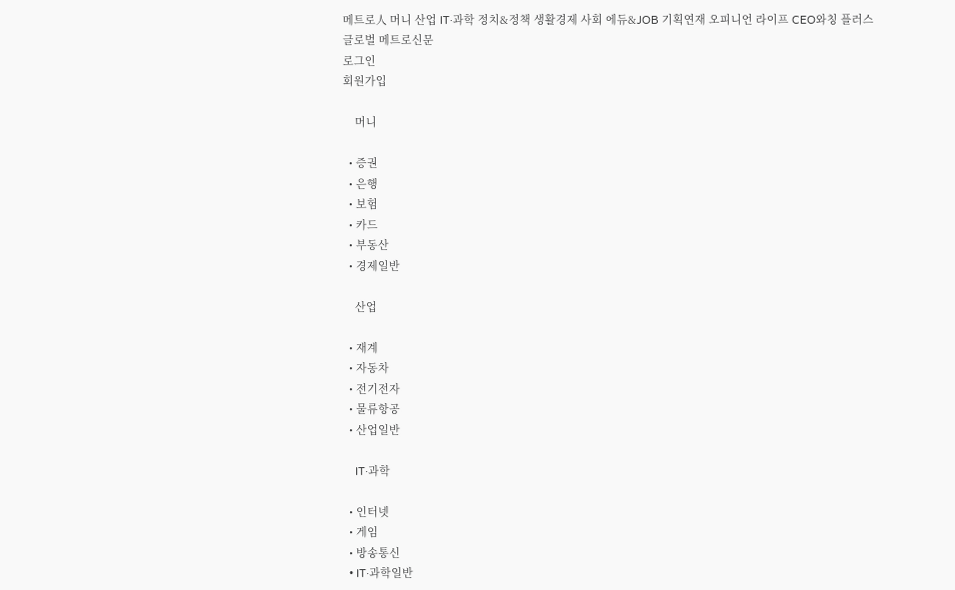메트로人 머니 산업 IT·과학 정치&정책 생활경제 사회 에듀&JOB 기획연재 오피니언 라이프 CEO와칭 플러스
글로벌 메트로신문
로그인
회원가입

    머니

  • 증권
  • 은행
  • 보험
  • 카드
  • 부동산
  • 경제일반

    산업

  • 재계
  • 자동차
  • 전기전자
  • 물류항공
  • 산업일반

    IT·과학

  • 인터넷
  • 게임
  • 방송통신
  • IT·과학일반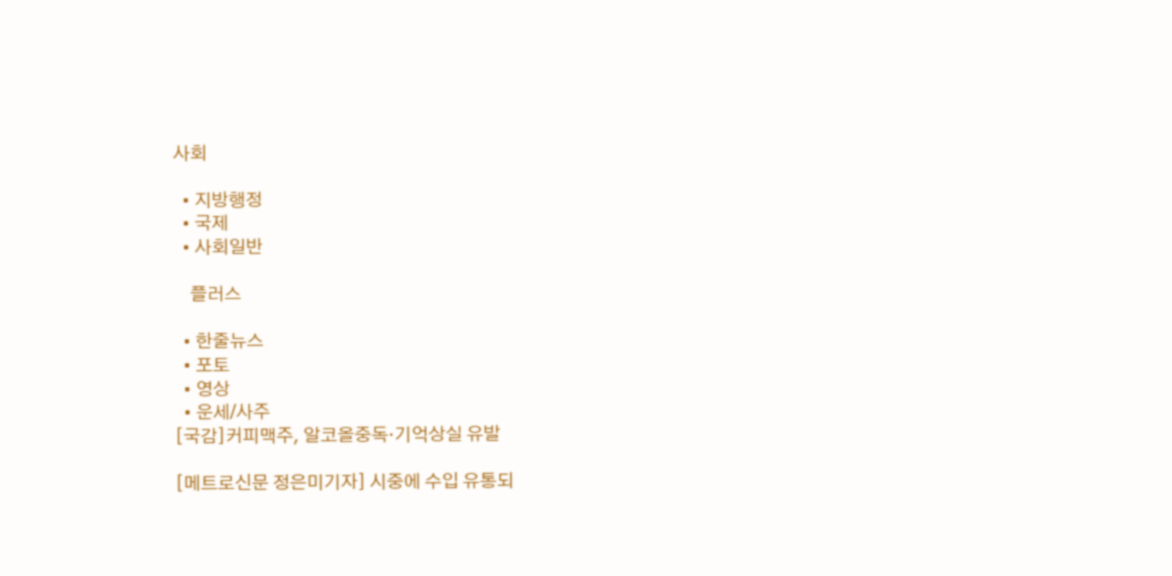사회

  • 지방행정
  • 국제
  • 사회일반

    플러스

  • 한줄뉴스
  • 포토
  • 영상
  • 운세/사주
[국감]커피맥주, 알코올중독·기억상실 유발

[메트로신문 정은미기자] 시중에 수입 유통되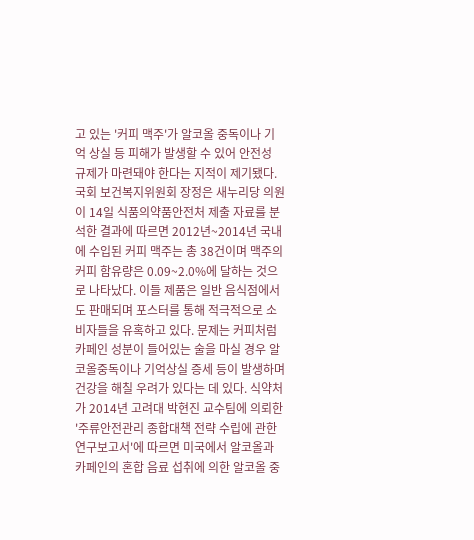고 있는 '커피 맥주'가 알코올 중독이나 기억 상실 등 피해가 발생할 수 있어 안전성 규제가 마련돼야 한다는 지적이 제기됐다. 국회 보건복지위원회 장정은 새누리당 의원이 14일 식품의약품안전처 제출 자료를 분석한 결과에 따르면 2012년~2014년 국내에 수입된 커피 맥주는 총 38건이며 맥주의 커피 함유량은 0.09~2.0%에 달하는 것으로 나타났다. 이들 제품은 일반 음식점에서도 판매되며 포스터를 통해 적극적으로 소비자들을 유혹하고 있다. 문제는 커피처럼 카페인 성분이 들어있는 술을 마실 경우 알코올중독이나 기억상실 증세 등이 발생하며 건강을 해칠 우려가 있다는 데 있다. 식약처가 2014년 고려대 박현진 교수팀에 의뢰한 '주류안전관리 종합대책 전략 수립에 관한 연구보고서'에 따르면 미국에서 알코올과 카페인의 혼합 음료 섭취에 의한 알코올 중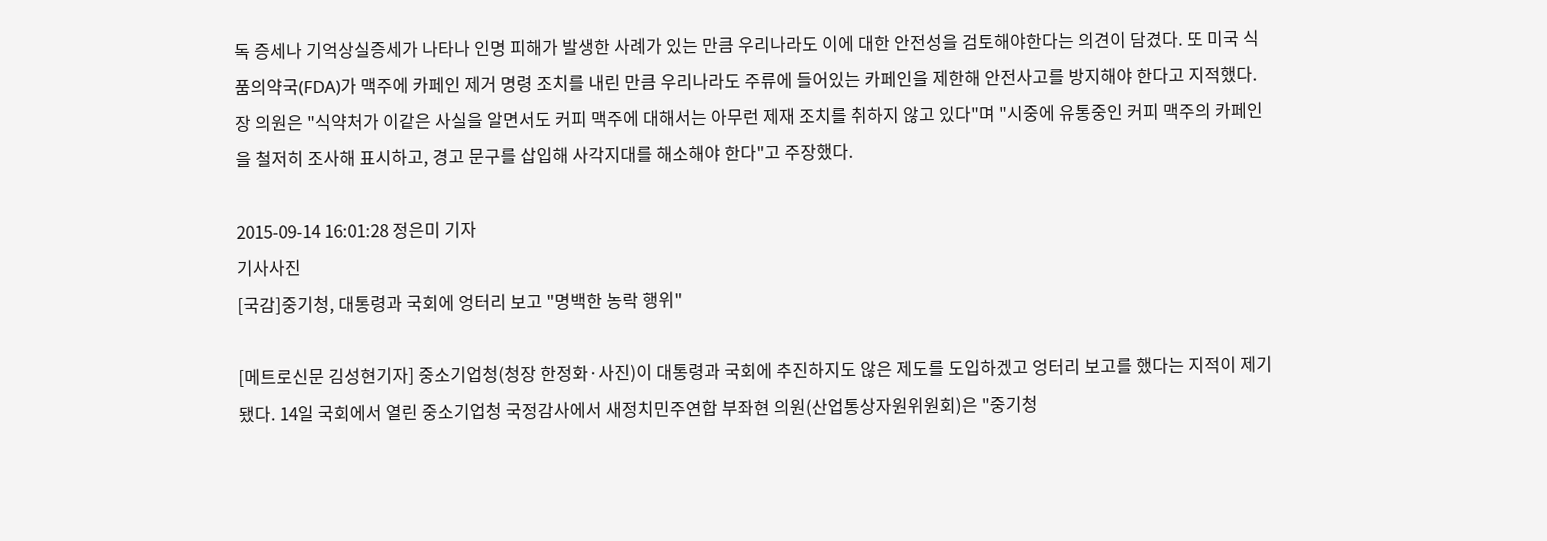독 증세나 기억상실증세가 나타나 인명 피해가 발생한 사례가 있는 만큼 우리나라도 이에 대한 안전성을 검토해야한다는 의견이 담겼다. 또 미국 식품의약국(FDA)가 맥주에 카페인 제거 명령 조치를 내린 만큼 우리나라도 주류에 들어있는 카페인을 제한해 안전사고를 방지해야 한다고 지적했다. 장 의원은 "식약처가 이같은 사실을 알면서도 커피 맥주에 대해서는 아무런 제재 조치를 취하지 않고 있다"며 "시중에 유통중인 커피 맥주의 카페인을 철저히 조사해 표시하고, 경고 문구를 삽입해 사각지대를 해소해야 한다"고 주장했다.

2015-09-14 16:01:28 정은미 기자
기사사진
[국감]중기청, 대통령과 국회에 엉터리 보고 "명백한 농락 행위"

[메트로신문 김성현기자] 중소기업청(청장 한정화·사진)이 대통령과 국회에 추진하지도 않은 제도를 도입하겠고 엉터리 보고를 했다는 지적이 제기됐다. 14일 국회에서 열린 중소기업청 국정감사에서 새정치민주연합 부좌현 의원(산업통상자원위원회)은 "중기청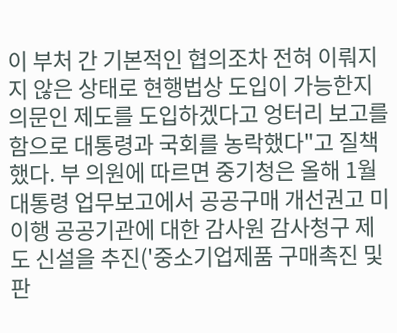이 부처 간 기본적인 협의조차 전혀 이뤄지지 않은 상태로 현행법상 도입이 가능한지 의문인 제도를 도입하겠다고 엉터리 보고를 함으로 대통령과 국회를 농락했다"고 질책했다. 부 의원에 따르면 중기청은 올해 1월 대통령 업무보고에서 공공구매 개선권고 미이행 공공기관에 대한 감사원 감사청구 제도 신설을 추진('중소기업제품 구매촉진 및 판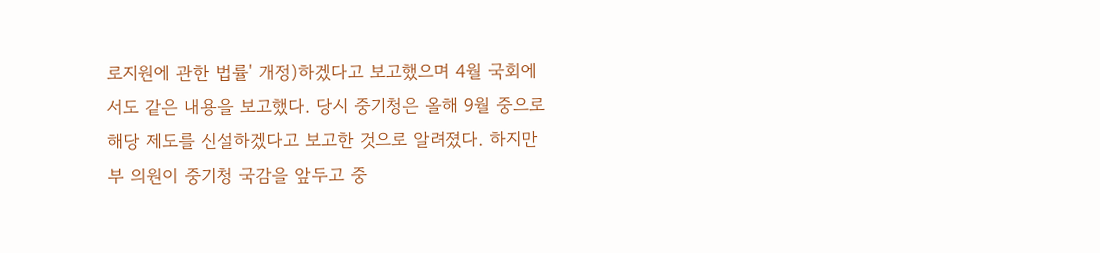로지원에 관한 법률' 개정)하겠다고 보고했으며 4월 국회에서도 같은 내용을 보고했다. 당시 중기청은 올해 9월 중으로 해당 제도를 신설하겠다고 보고한 것으로 알려졌다. 하지만 부 의원이 중기청 국감을 앞두고 중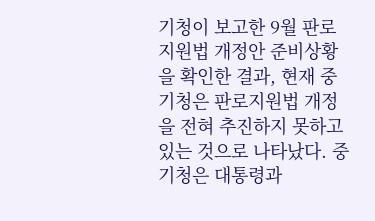기청이 보고한 9월 판로지원법 개정안 준비상황을 확인한 결과, 현재 중기청은 판로지원법 개정을 전혀 추진하지 못하고 있는 것으로 나타났다. 중기청은 대통령과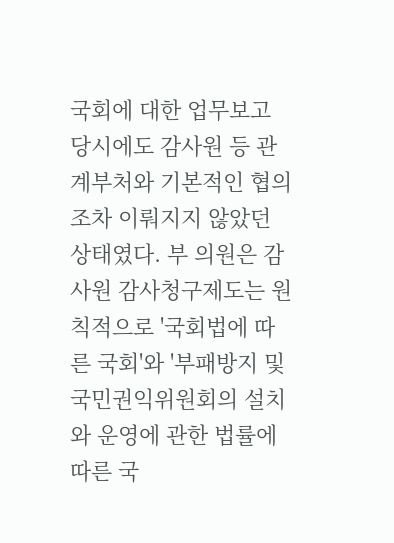국회에 대한 업무보고 당시에도 감사원 등 관계부처와 기본적인 협의조차 이뤄지지 않았던 상태였다. 부 의원은 감사원 감사청구제도는 원칙적으로 '국회법에 따른 국회'와 '부패방지 및 국민권익위원회의 설치와 운영에 관한 법률에 따른 국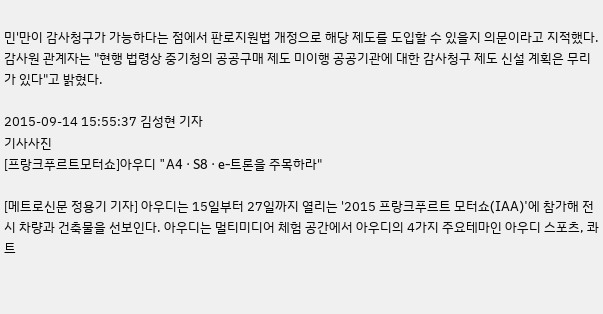민'만이 감사청구가 가능하다는 점에서 판로지원법 개정으로 해당 제도를 도입할 수 있을지 의문이라고 지적했다. 감사원 관계자는 "현행 법령상 중기청의 공공구매 제도 미이행 공공기관에 대한 감사청구 제도 신설 계획은 무리가 있다"고 밝혔다.

2015-09-14 15:55:37 김성현 기자
기사사진
[프랑크푸르트모터쇼]아우디 "A4 · S8 · e-트론을 주목하라"

[메트로신문 정용기 기자] 아우디는 15일부터 27일까지 열리는 '2015 프랑크푸르트 모터쇼(IAA)'에 참가해 전시 차량과 건축물을 선보인다. 아우디는 멀티미디어 체험 공간에서 아우디의 4가지 주요테마인 아우디 스포츠, 콰트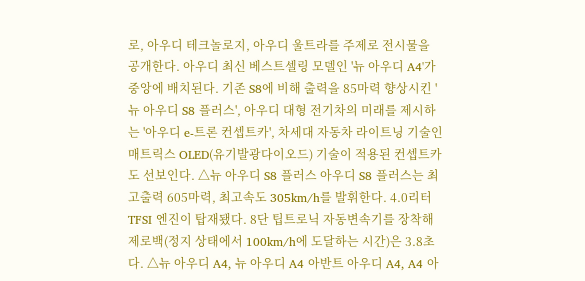로, 아우디 테크놀로지, 아우디 울트라를 주제로 전시물을 공개한다. 아우디 최신 베스트셀링 모델인 '뉴 아우디 A4'가 중앙에 배치된다. 기존 S8에 비해 출력을 85마력 향상시킨 '뉴 아우디 S8 플러스', 아우디 대형 전기차의 미래를 제시하는 '아우디 e-트론 컨셉트카', 차세대 자동차 라이트닝 기술인 매트릭스 OLED(유기발광다이오드) 기술이 적용된 컨셉트카도 선보인다. △뉴 아우디 S8 플러스 아우디 S8 플러스는 최고출력 605마력, 최고속도 305km/h를 발휘한다. 4.0리터 TFSI 엔진이 탑재됐다. 8단 팁트로닉 자동변속기를 장착해 제로백(정지 상태에서 100km/h에 도달하는 시간)은 3.8초다. △뉴 아우디 A4, 뉴 아우디 A4 아반트 아우디 A4, A4 아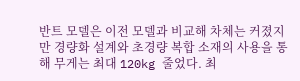반트 모델은 이전 모델과 비교해 차체는 커졌지만 경량화 설계와 초경량 복합 소재의 사용을 통해 무게는 최대 120kg 줄었다. 최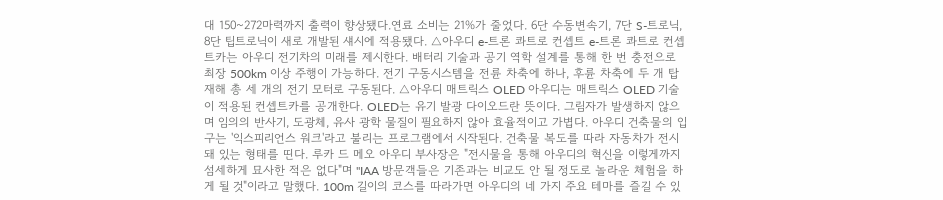대 150~272마력까지 출력이 향상됐다.연료 소비는 21%가 줄었다. 6단 수동변속기, 7단 S-트로닉, 8단 팁트로닉이 새로 개발된 섀시에 적용됐다. △아우디 e-트론 콰트로 컨셉트 e-트론 콰트로 컨셉트카는 아우디 전기차의 미래를 제시한다. 배터리 기술과 공기 역학 설계를 통해 한 번 충전으로 최장 500km 이상 주행이 가능하다. 전기 구동시스템을 전륜 차축에 하나, 후륜 차축에 두 개 탑재해 총 세 개의 전기 모터로 구동된다. △아우디 매트릭스 OLED 아우디는 매트릭스 OLED 기술이 적용된 컨셉트카를 공개한다. OLED는 유기 발광 다이오드란 뜻이다. 그림자가 발생하지 않으며 임의의 반사기, 도광체, 유사 광학 물질이 필요하지 않아 효율적이고 가볍다. 아우디 건축물의 입구는 '익스피리언스 워크'라고 불리는 프로그램에서 시작된다. 건축물 복도를 따라 자동차가 전시돼 있는 형태를 띤다. 루카 드 메오 아우디 부사장은 "전시물을 통해 아우디의 혁신을 이렇게까지 섬세하게 묘사한 적은 없다"며 "IAA 방문객들은 기존과는 비교도 안 될 정도로 놀라운 체험을 하게 될 것"이라고 말했다. 100m 길이의 코스를 따라가면 아우디의 네 가지 주요 테마를 즐길 수 있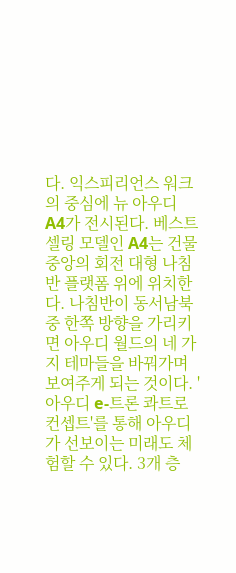다. 익스피리언스 워크의 중심에 뉴 아우디 A4가 전시된다. 베스트셀링 모델인 A4는 건물 중앙의 회전 대형 나침반 플랫폼 위에 위치한다. 나침반이 동서남북 중 한쪽 방향을 가리키면 아우디 월드의 네 가지 테마들을 바꿔가며 보여주게 되는 것이다. '아우디 e-트론 콰트로 컨셉트'를 통해 아우디가 선보이는 미래도 체험할 수 있다. 3개 층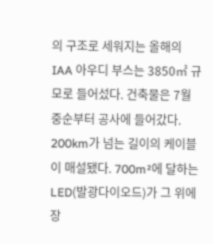의 구조로 세워지는 올해의 IAA 아우디 부스는 3850㎡ 규모로 들어섰다. 건축물은 7월 중순부터 공사에 들어갔다. 200km가 넘는 길이의 케이블이 매설됐다. 700m²에 달하는 LED(발광다이오드)가 그 위에 장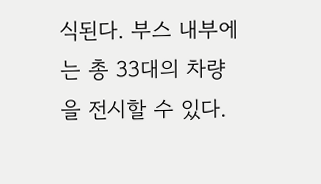식된다. 부스 내부에는 총 33대의 차량을 전시할 수 있다.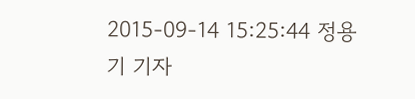2015-09-14 15:25:44 정용기 기자